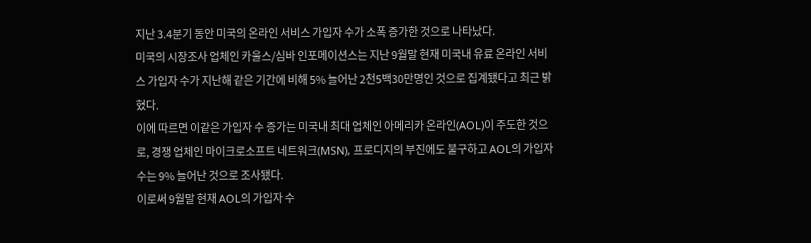지난 3.4분기 동안 미국의 온라인 서비스 가입자 수가 소폭 증가한 것으로 나타났다.
미국의 시장조사 업체인 카울스/심바 인포메이션스는 지난 9월말 현재 미국내 유료 온라인 서비스 가입자 수가 지난해 같은 기간에 비해 5% 늘어난 2천5백30만명인 것으로 집계됐다고 최근 밝혔다.
이에 따르면 이같은 가입자 수 증가는 미국내 최대 업체인 아메리카 온라인(AOL)이 주도한 것으로, 경쟁 업체인 마이크로소프트 네트워크(MSN), 프로디지의 부진에도 불구하고 AOL의 가입자 수는 9% 늘어난 것으로 조사됐다.
이로써 9월말 현재 AOL의 가입자 수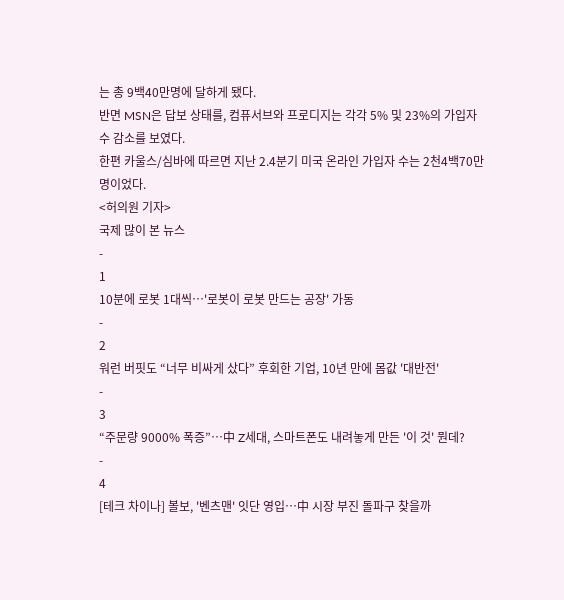는 총 9백40만명에 달하게 됐다.
반면 MSN은 답보 상태를, 컴퓨서브와 프로디지는 각각 5% 및 23%의 가입자 수 감소를 보였다.
한편 카울스/심바에 따르면 지난 2.4분기 미국 온라인 가입자 수는 2천4백70만명이었다.
<허의원 기자>
국제 많이 본 뉴스
-
1
10분에 로봇 1대씩…'로봇이 로봇 만드는 공장' 가동
-
2
워런 버핏도 “너무 비싸게 샀다” 후회한 기업, 10년 만에 몸값 '대반전'
-
3
“주문량 9000% 폭증”…中 Z세대, 스마트폰도 내려놓게 만든 '이 것' 뭔데?
-
4
[테크 차이나] 볼보, '벤츠맨' 잇단 영입…中 시장 부진 돌파구 찾을까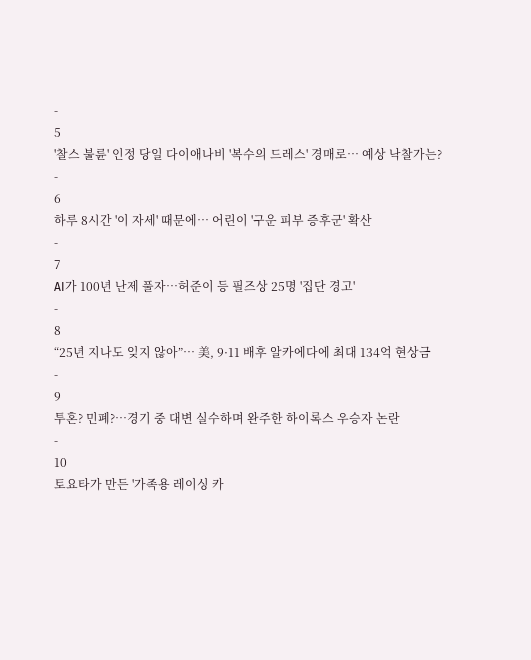-
5
'찰스 불륜' 인정 당일 다이애나비 '복수의 드레스' 경매로… 예상 낙찰가는?
-
6
하루 8시간 '이 자세' 때문에… 어린이 '구운 피부 증후군' 확산
-
7
AI가 100년 난제 풀자…허준이 등 필즈상 25명 '집단 경고'
-
8
“25년 지나도 잊지 않아”… 美, 9·11 배후 알카에다에 최대 134억 현상금
-
9
투혼? 민폐?…경기 중 대변 실수하며 완주한 하이록스 우승자 논란
-
10
토요타가 만든 '가족용 레이싱 카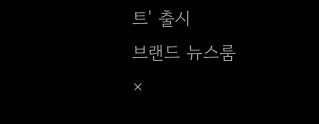트' 출시
브랜드 뉴스룸
×